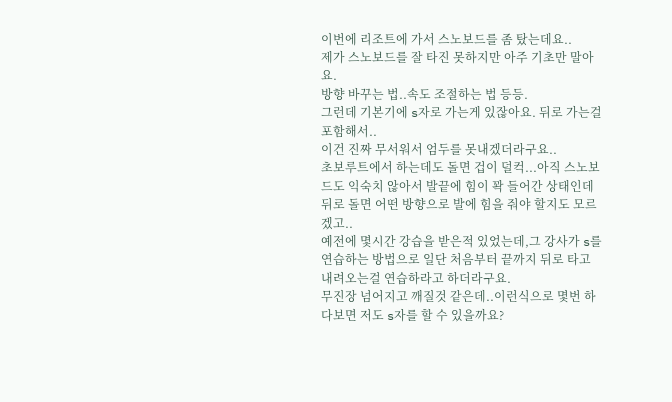이번에 리조트에 가서 스노보드를 좀 탔는데요..
제가 스노보드를 잘 타진 못하지만 아주 기초만 말아요.
방향 바꾸는 법..속도 조절하는 법 등등.
그런데 기본기에 s자로 가는게 있잖아요. 뒤로 가는걸 포함해서..
이건 진짜 무서워서 엄두를 못내겠더라구요..
초보루트에서 하는데도 돌면 겁이 덜컥...아직 스노보드도 익숙치 않아서 발끝에 힘이 꽉 들어간 상태인데 뒤로 돌면 어떤 방향으로 발에 힘을 줘야 할지도 모르겠고..
예전에 몇시간 강습을 받은적 있었는데,그 강사가 s를 연습하는 방법으로 일단 처음부터 끝까지 뒤로 타고 내려오는걸 연습하라고 하더라구요.
무진장 넘어지고 깨질것 같은데..이런식으로 몇번 하다보면 저도 s자를 할 수 있을까요?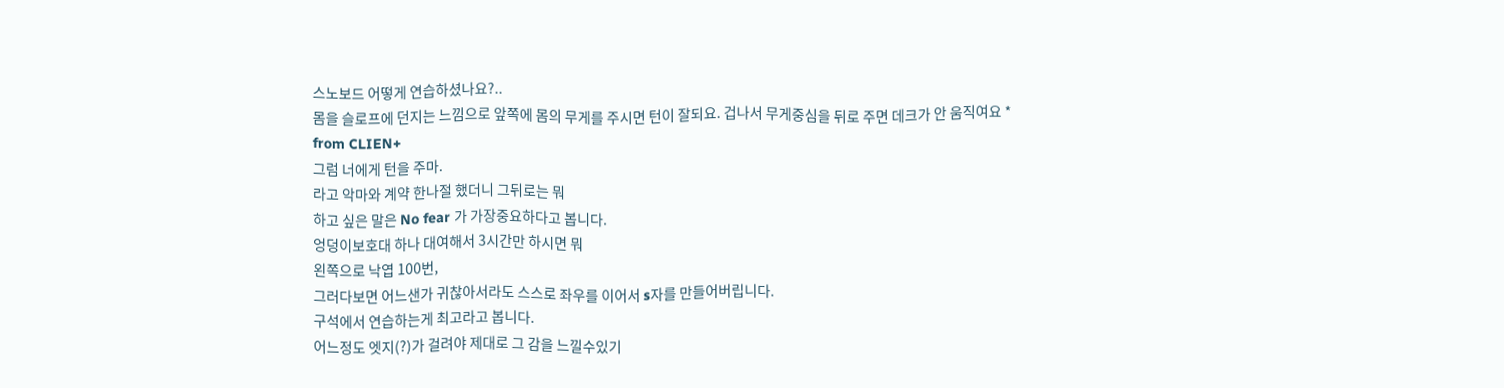스노보드 어떻게 연습하셨나요?..
몸을 슬로프에 던지는 느낌으로 앞쪽에 몸의 무게를 주시면 턴이 잘되요. 겁나서 무게중심을 뒤로 주면 데크가 안 움직여요 *
from CLIEN+
그럼 너에게 턴을 주마.
라고 악마와 계약 한나절 했더니 그뒤로는 뭐
하고 싶은 말은 No fear 가 가장중요하다고 봅니다.
엉덩이보호대 하나 대여해서 3시간만 하시면 뭐
왼쪽으로 낙엽 100번,
그러다보면 어느샌가 귀찮아서라도 스스로 좌우를 이어서 s자를 만들어버립니다.
구석에서 연습하는게 최고라고 봅니다.
어느정도 엣지(?)가 걸려야 제대로 그 감을 느낄수있기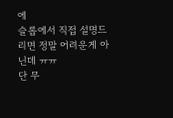에
슬롭에서 직접 설명드리면 정말 어려운게 아닌데 ㅠㅠ
단 무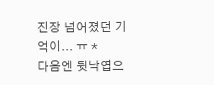진장 넘어졌던 기억이... ㅠ *
다음엔 뒷낙엽으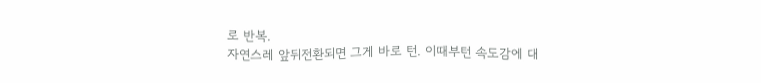로 반복.
자연스레 앞뒤전환되면 그게 바로 턴. 이때부턴 속도감에 대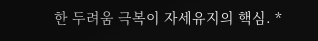한 두려움 극복이 자세유지의 핵심. *